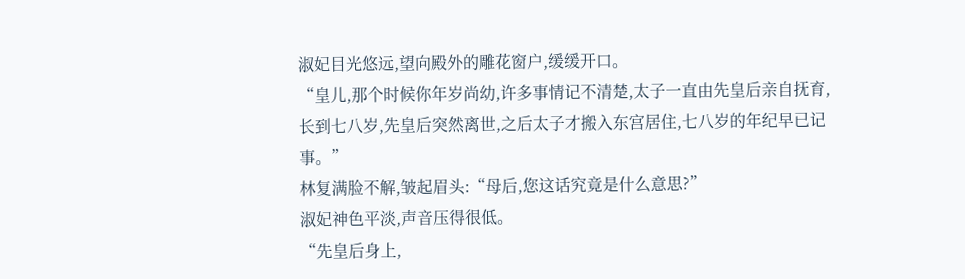淑妃目光悠远,望向殿外的雕花窗户,缓缓开口。
“皇儿,那个时候你年岁尚幼,许多事情记不清楚,太子一直由先皇后亲自抚育,长到七八岁,先皇后突然离世,之后太子才搬入东宫居住,七八岁的年纪早已记事。”
林复满脸不解,皱起眉头:“母后,您这话究竟是什么意思?”
淑妃神色平淡,声音压得很低。
“先皇后身上,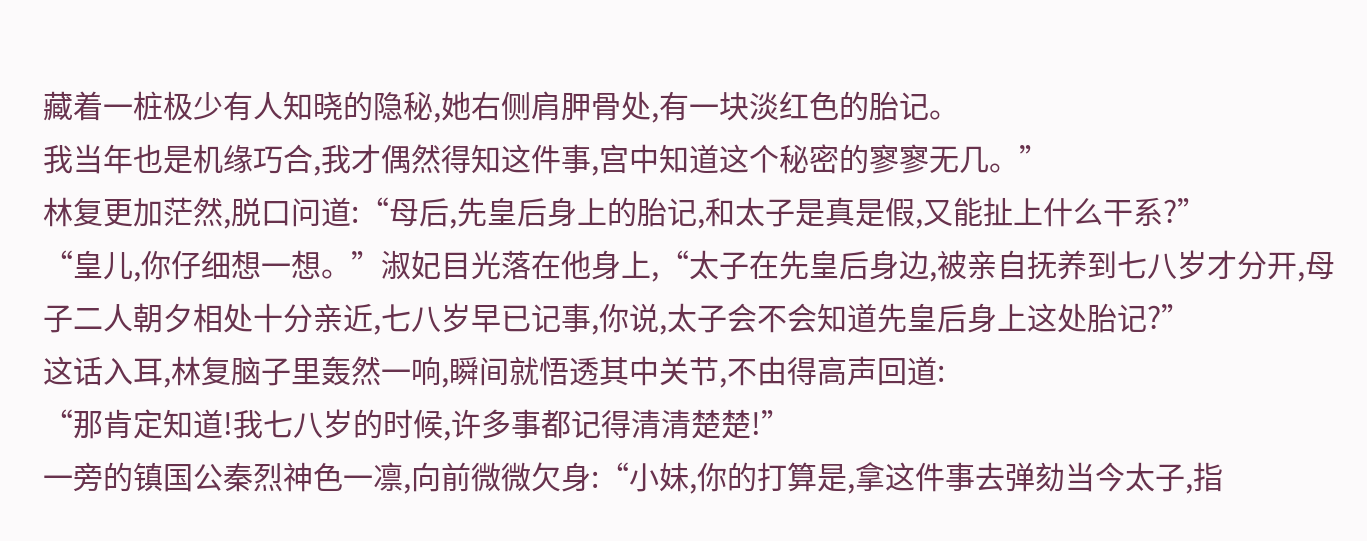藏着一桩极少有人知晓的隐秘,她右侧肩胛骨处,有一块淡红色的胎记。
我当年也是机缘巧合,我才偶然得知这件事,宫中知道这个秘密的寥寥无几。”
林复更加茫然,脱口问道:“母后,先皇后身上的胎记,和太子是真是假,又能扯上什么干系?”
“皇儿,你仔细想一想。”淑妃目光落在他身上,“太子在先皇后身边,被亲自抚养到七八岁才分开,母子二人朝夕相处十分亲近,七八岁早已记事,你说,太子会不会知道先皇后身上这处胎记?”
这话入耳,林复脑子里轰然一响,瞬间就悟透其中关节,不由得高声回道:
“那肯定知道!我七八岁的时候,许多事都记得清清楚楚!”
一旁的镇国公秦烈神色一凛,向前微微欠身:“小妹,你的打算是,拿这件事去弹劾当今太子,指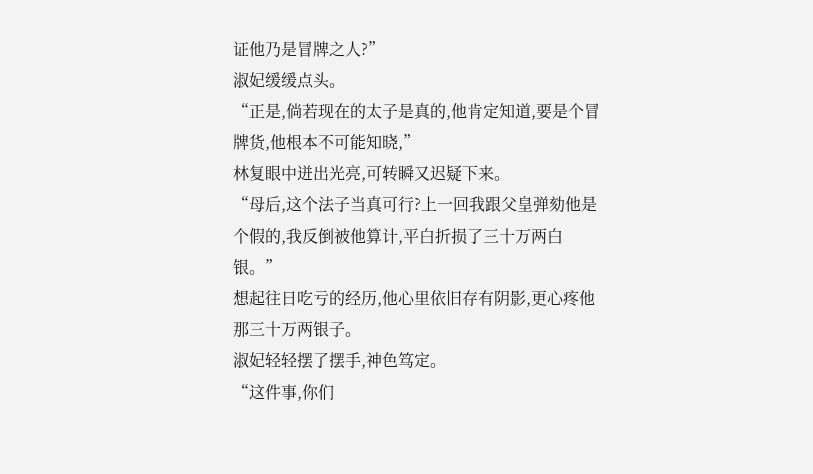证他乃是冒牌之人?”
淑妃缓缓点头。
“正是,倘若现在的太子是真的,他肯定知道,要是个冒牌货,他根本不可能知晓,”
林复眼中迸出光亮,可转瞬又迟疑下来。
“母后,这个法子当真可行?上一回我跟父皇弹劾他是个假的,我反倒被他算计,平白折损了三十万两白银。”
想起往日吃亏的经历,他心里依旧存有阴影,更心疼他那三十万两银子。
淑妃轻轻摆了摆手,神色笃定。
“这件事,你们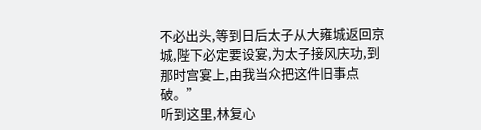不必出头,等到日后太子从大雍城返回京城,陛下必定要设宴,为太子接风庆功,到那时宫宴上,由我当众把这件旧事点破。”
听到这里,林复心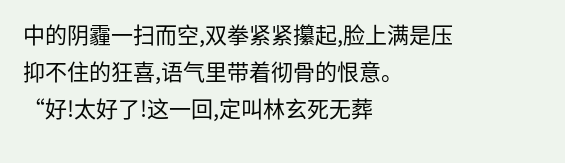中的阴霾一扫而空,双拳紧紧攥起,脸上满是压抑不住的狂喜,语气里带着彻骨的恨意。
“好!太好了!这一回,定叫林玄死无葬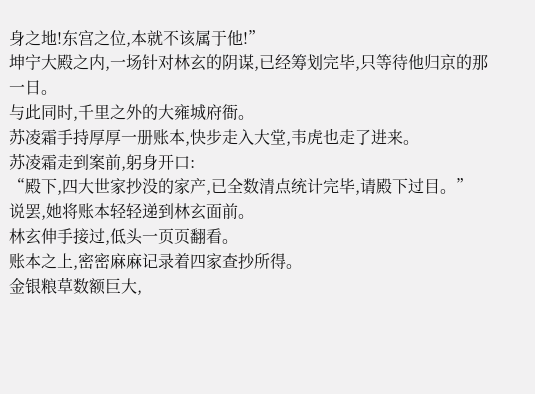身之地!东宫之位,本就不该属于他!”
坤宁大殿之内,一场针对林玄的阴谋,已经筹划完毕,只等待他归京的那一日。
与此同时,千里之外的大雍城府衙。
苏凌霜手持厚厚一册账本,快步走入大堂,韦虎也走了进来。
苏凌霜走到案前,躬身开口:
“殿下,四大世家抄没的家产,已全数清点统计完毕,请殿下过目。”
说罢,她将账本轻轻递到林玄面前。
林玄伸手接过,低头一页页翻看。
账本之上,密密麻麻记录着四家查抄所得。
金银粮草数额巨大,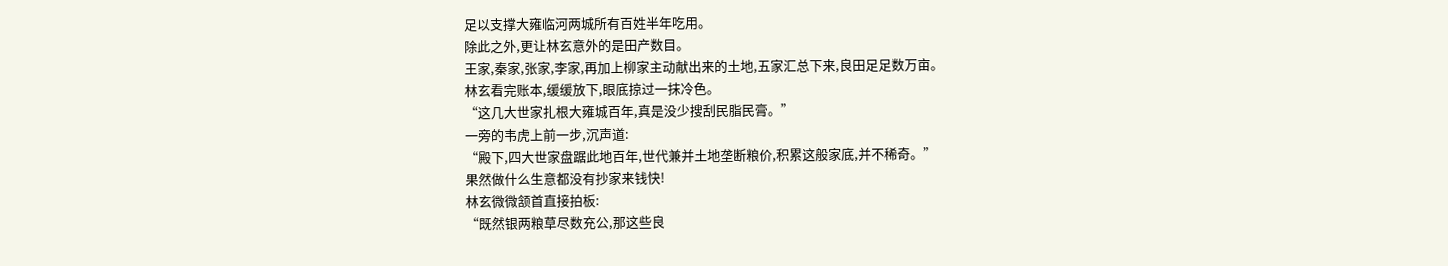足以支撑大雍临河两城所有百姓半年吃用。
除此之外,更让林玄意外的是田产数目。
王家,秦家,张家,李家,再加上柳家主动献出来的土地,五家汇总下来,良田足足数万亩。
林玄看完账本,缓缓放下,眼底掠过一抹冷色。
“这几大世家扎根大雍城百年,真是没少搜刮民脂民膏。”
一旁的韦虎上前一步,沉声道:
“殿下,四大世家盘踞此地百年,世代兼并土地垄断粮价,积累这般家底,并不稀奇。”
果然做什么生意都没有抄家来钱快!
林玄微微颔首直接拍板:
“既然银两粮草尽数充公,那这些良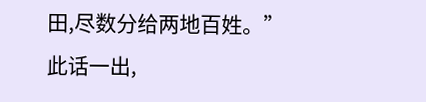田,尽数分给两地百姓。”
此话一出,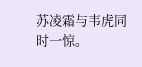苏凌霜与韦虎同时一惊。